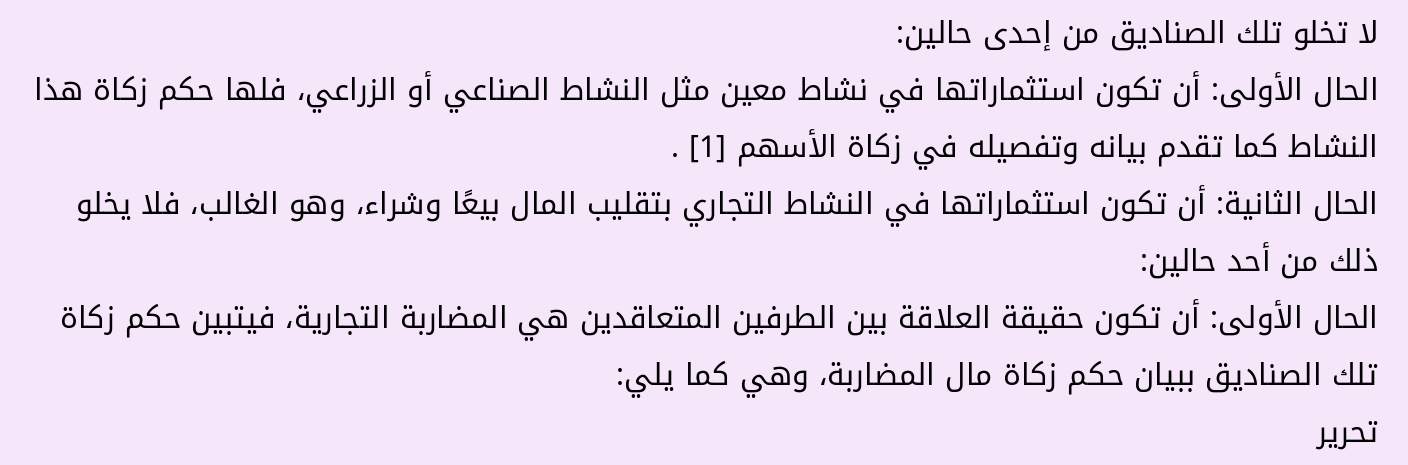لا تخلو تلك الصناديق من إحدى حالين:
الحال الأولى: أن تكون استثماراتها في نشاط معين مثل النشاط الصناعي أو الزراعي، فلها حكم زكاة هذا النشاط كما تقدم بيانه وتفصيله في زكاة الأسهم [1] .
الحال الثانية: أن تكون استثماراتها في النشاط التجاري بتقليب المال بيعًا وشراء، وهو الغالب، فلا يخلو ذلك من أحد حالين:
الحال الأولى: أن تكون حقيقة العلاقة بين الطرفين المتعاقدين هي المضاربة التجارية، فيتبين حكم زكاة تلك الصناديق ببيان حكم زكاة مال المضاربة، وهي كما يلي:
تحرير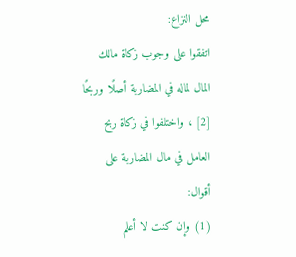محل النزاع:
اتفقوا على وجوب زكاة مالك المال لماله في المضاربة أصلًا وربحًا [2] ، واختلفوا في زكاة ربح العامل في مال المضاربة على أقوال:
(1) وإن كنت لا أعلم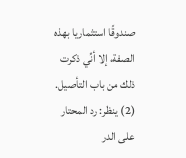صندوقًا استثماريا بهذه الصفة، إلا أنِّي ذكرت ذلك من باب التأصيل.
(2) ينظر: رد المحتار على الدر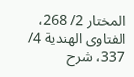المختار 2/ 268، الفتاوى الهندية 4/ 337، شرح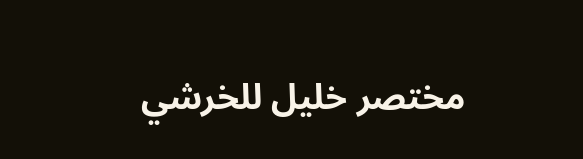مختصر خليل للخرشي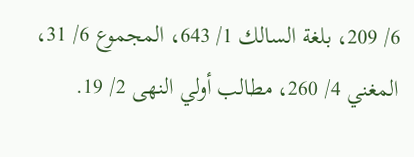6/ 209، بلغة السالك 1/ 643، المجموع 6/ 31، المغني 4/ 260، مطالب أولي النهى 2/ 19.